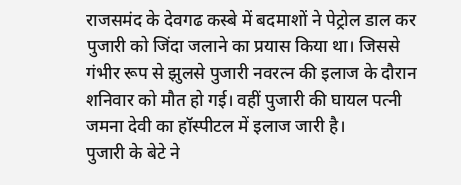राजसमंद के देवगढ कस्बे में बदमाशों ने पेट्रोल डाल कर पुजारी को जिंदा जलाने का प्रयास किया था। जिससे गंभीर रूप से झुलसे पुजारी नवरत्न की इलाज के दौरान शनिवार को मौत हो गई। वहीं पुजारी की घायल पत्नी जमना देवी का हॉस्पीटल में इलाज जारी है।
पुजारी के बेटे ने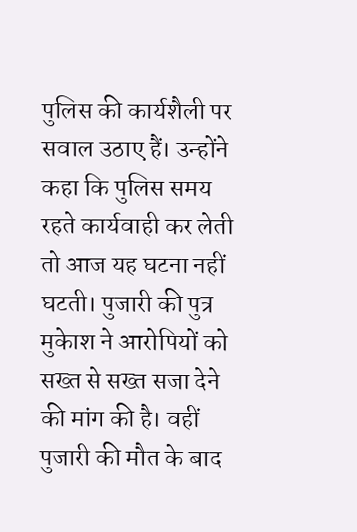पुलिस की कार्यशैली पर सवाल उठाए हैं। उन्होंने कहा कि पुलिस समय रहते कार्यवाही कर लेती तो आज यह घटना नहीं घटती। पुजारी की पुत्र मुकेाश ने आरोपियों को सख्त से सख्त सजा देने की मांग की है। वहीं पुजारी की मौत के बाद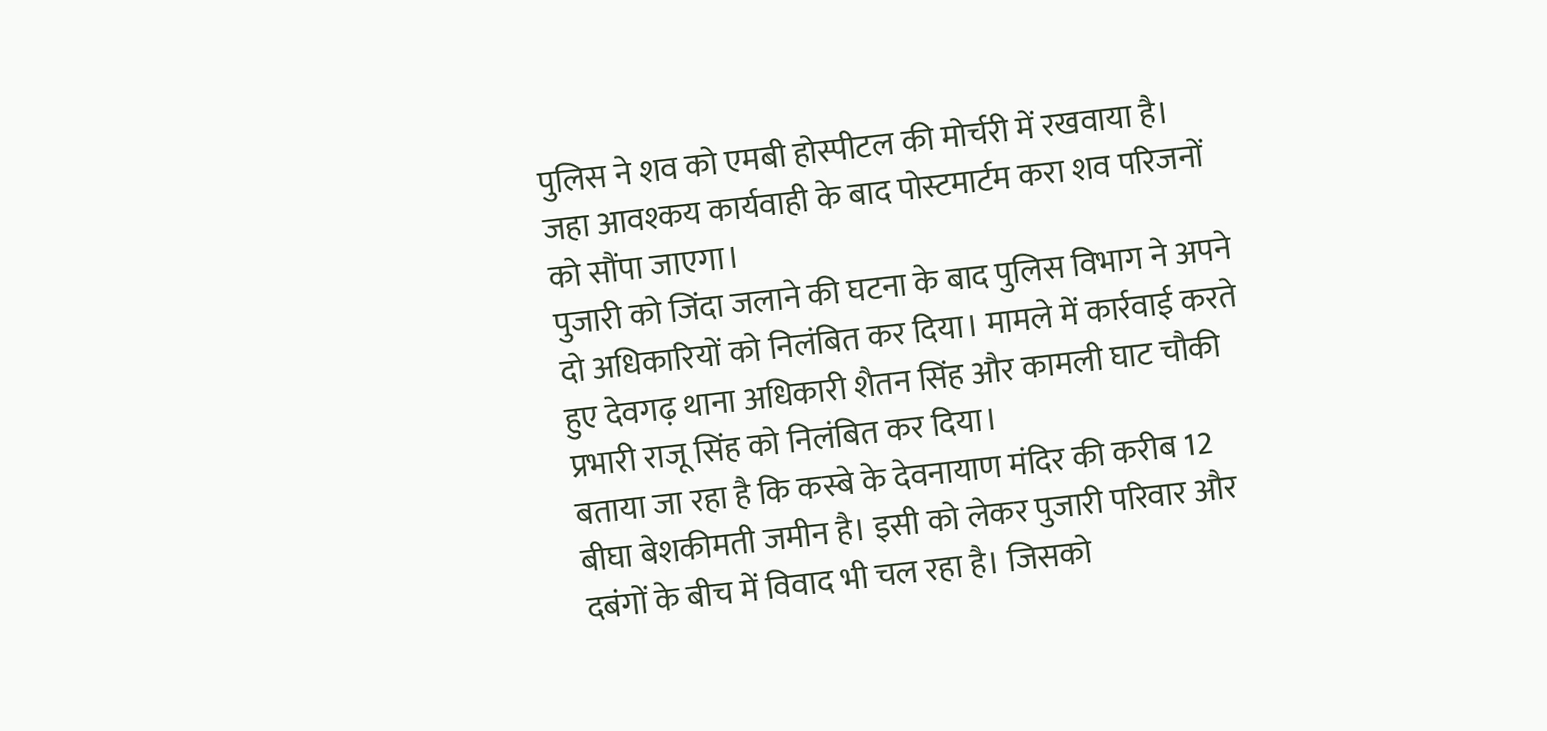पुलिस ने शव को एमबी होस्पीटल की मोर्चरी में रखवाया है। जहा आवश्कय कार्यवाही के बाद पोस्टमार्टम करा शव परिजनों को सौंपा जाएगा।
पुजारी को जिंदा जलाने की घटना के बाद पुलिस विभाग ने अपने दो अधिकारियों को निलंबित कर दिया। मामले में कार्रवाई करते हुए देवगढ़ थाना अधिकारी शैतन सिंह और कामली घाट चौकी प्रभारी राजू सिंह को निलंबित कर दिया।
बताया जा रहा है कि कस्बे के देवनायाण मंदिर की करीब 12 बीघा बेशकीमती जमीन है। इसी को लेकर पुजारी परिवार और दबंगों के बीच में विवाद भी चल रहा है। जिसको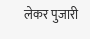लेकर पुजारी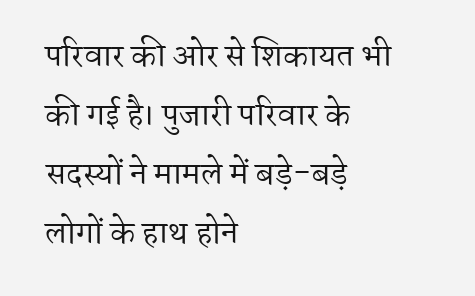परिवार की ओर से शिकायत भी की गई है। पुजारी परिवार के सदस्यों ने मामले में बड़े-बड़े लोगों के हाथ होने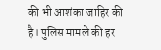की भी आशंका जाहिर की है। पुलिस मामले की हर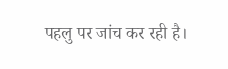पहलु पर जांच कर रही है।